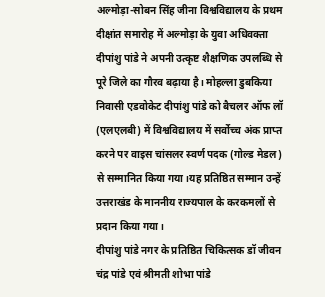अल्मोड़ा-सोबन सिंह जीना विश्वविद्यालय के प्रथम दीक्षांत समारोह में अल्मोड़ा के युवा अधिवक्ता दीपांशु पांडे ने अपनी उत्कृष्ट शैक्षणिक उपलब्धि से पूरे जिले का गौरव बढ़ाया है। मोहल्ला डुबकिया निवासी एडवोकेट दीपांशु पांडे को बैचलर ऑफ लॉ (एलएलबी) में विश्वविद्यालय में सर्वोच्च अंक प्राप्त करने पर वाइस चांसलर स्वर्ण पदक (गोल्ड मेडल) से सम्मानित किया गया।यह प्रतिष्ठित सम्मान उन्हें उत्तराखंड के माननीय राज्यपाल के करकमलों से प्रदान किया गया।
दीपांशु पांडे नगर के प्रतिष्ठित चिकित्सक डॉ जीवन चंद्र पांडे एवं श्रीमती शोभा पांडे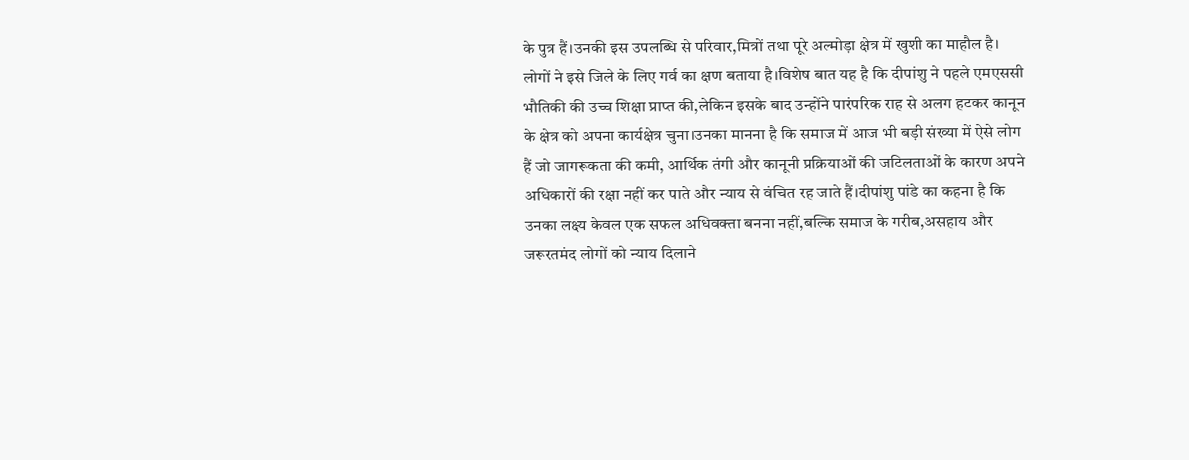के पुत्र हैं।उनकी इस उपलब्धि से परिवार,मित्रों तथा पूरे अल्मोड़ा क्षेत्र में खुशी का माहौल है। लोगों ने इसे जिले के लिए गर्व का क्षण बताया है।विशेष बात यह है कि दीपांशु ने पहले एमएससी भौतिकी की उच्च शिक्षा प्राप्त की,लेकिन इसके बाद उन्होंने पारंपरिक राह से अलग हटकर कानून के क्षेत्र को अपना कार्यक्षेत्र चुना।उनका मानना है कि समाज में आज भी बड़ी संख्या में ऐसे लोग हैं जो जागरूकता की कमी, आर्थिक तंगी और कानूनी प्रक्रियाओं की जटिलताओं के कारण अपने अधिकारों की रक्षा नहीं कर पाते और न्याय से वंचित रह जाते हैं।दीपांशु पांडे का कहना है कि उनका लक्ष्य केवल एक सफल अधिवक्ता बनना नहीं,बल्कि समाज के गरीब,असहाय और जरूरतमंद लोगों को न्याय दिलाने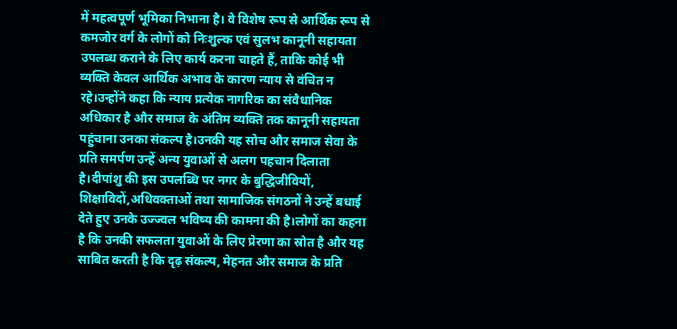में महत्वपूर्ण भूमिका निभाना है। वे विशेष रूप से आर्थिक रूप से कमजोर वर्ग के लोगों को निःशुल्क एवं सुलभ कानूनी सहायता उपलब्ध कराने के लिए कार्य करना चाहते हैं, ताकि कोई भी व्यक्ति केवल आर्थिक अभाव के कारण न्याय से वंचित न रहे।उन्होंने कहा कि न्याय प्रत्येक नागरिक का संवैधानिक अधिकार है और समाज के अंतिम व्यक्ति तक कानूनी सहायता पहुंचाना उनका संकल्प है।उनकी यह सोच और समाज सेवा के प्रति समर्पण उन्हें अन्य युवाओं से अलग पहचान दिलाता है।दीपांशु की इस उपलब्धि पर नगर के बुद्धिजीवियों, शिक्षाविदों,अधिवक्ताओं तथा सामाजिक संगठनों ने उन्हें बधाई देते हुए उनके उज्ज्वल भविष्य की कामना की है।लोगों का कहना है कि उनकी सफलता युवाओं के लिए प्रेरणा का स्रोत है और यह साबित करती है कि दृढ़ संकल्प, मेहनत और समाज के प्रति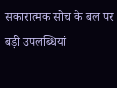सकारात्मक सोच के बल पर बड़ी उपलब्धियां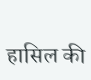हासिल की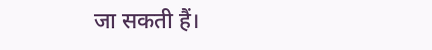जा सकती हैं।